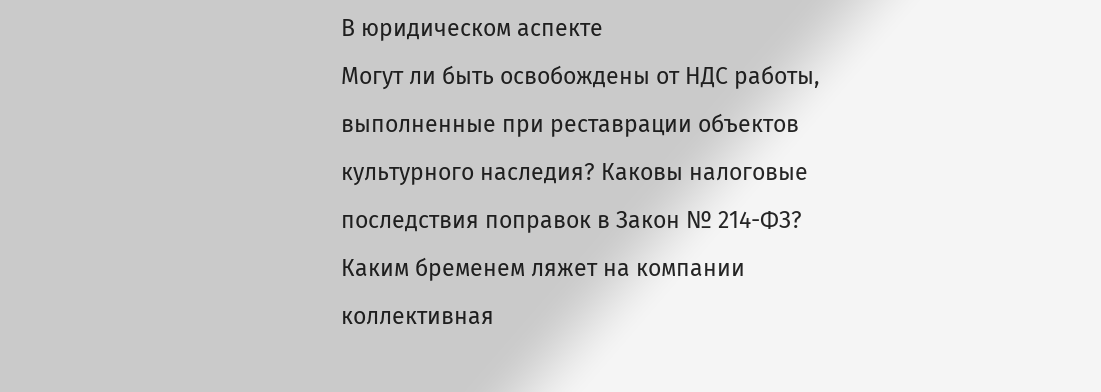В юридическом аспекте
Могут ли быть освобождены от НДС работы, выполненные при реставрации объектов культурного наследия? Каковы налоговые последствия поправок в Закон № 214-ФЗ? Каким бременем ляжет на компании коллективная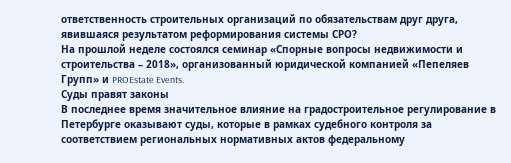ответственность строительных организаций по обязательствам друг друга, явившаяся результатом реформирования системы СРО?
На прошлой неделе состоялся семинар «Спорные вопросы недвижимости и строительства – 2018», организованный юридической компанией «Пепеляев Групп» и PROEstate Events.
Суды правят законы
В последнее время значительное влияние на градостроительное регулирование в Петербурге оказывают суды, которые в рамках судебного контроля за соответствием региональных нормативных актов федеральному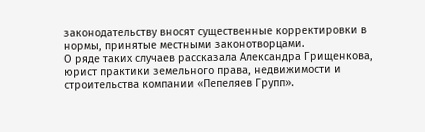законодательству вносят существенные корректировки в нормы, принятые местными законотворцами.
О ряде таких случаев рассказала Александра Грищенкова, юрист практики земельного права, недвижимости и строительства компании «Пепеляев Групп».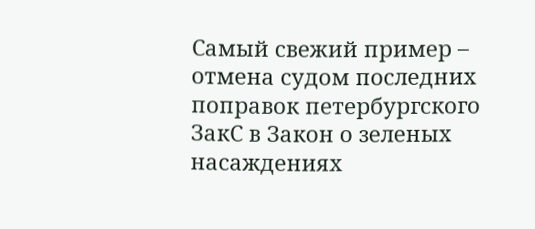Самый свежий пример – отмена судом последних поправок петербургского ЗакС в Закон о зеленых насаждениях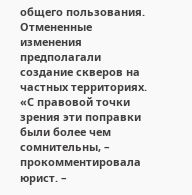общего пользования. Отмененные изменения предполагали создание скверов на частных территориях.
«С правовой точки зрения эти поправки были более чем сомнительны, – прокомментировала юрист. –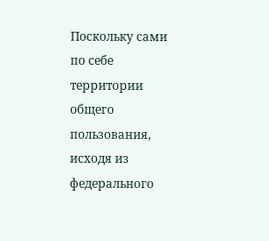Поскольку сами по себе территории общего пользования, исходя из федерального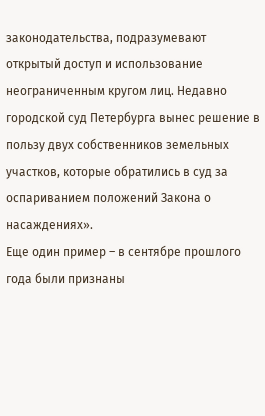законодательства, подразумевают открытый доступ и использование неограниченным кругом лиц. Недавно городской суд Петербурга вынес решение в пользу двух собственников земельных участков, которые обратились в суд за оспариванием положений Закона о насаждениях».
Еще один пример – в сентябре прошлого года были признаны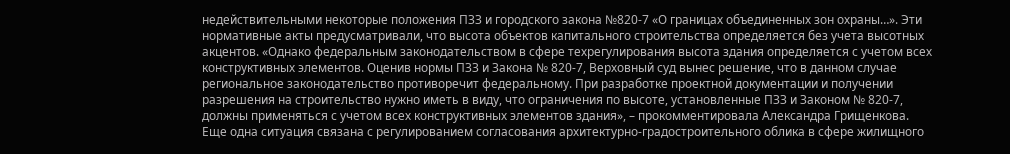недействительными некоторые положения ПЗЗ и городского закона №820-7 «О границах объединенных зон охраны…». Эти нормативные акты предусматривали, что высота объектов капитального строительства определяется без учета высотных акцентов. «Однако федеральным законодательством в сфере техрегулирования высота здания определяется с учетом всех конструктивных элементов. Оценив нормы ПЗЗ и Закона № 820-7, Верховный суд вынес решение, что в данном случае региональное законодательство противоречит федеральному. При разработке проектной документации и получении разрешения на строительство нужно иметь в виду, что ограничения по высоте, установленные ПЗЗ и Законом № 820-7, должны применяться с учетом всех конструктивных элементов здания», – прокомментировала Александра Грищенкова.
Еще одна ситуация связана с регулированием согласования архитектурно-градостроительного облика в сфере жилищного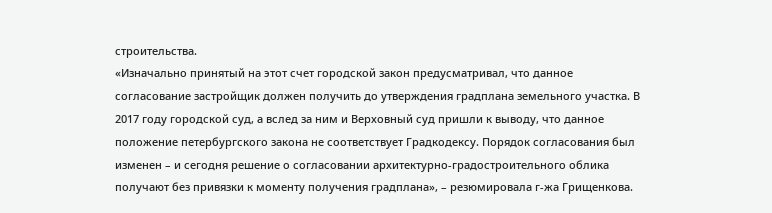строительства.
«Изначально принятый на этот счет городской закон предусматривал, что данное согласование застройщик должен получить до утверждения градплана земельного участка. В 2017 году городской суд, а вслед за ним и Верховный суд пришли к выводу, что данное положение петербургского закона не соответствует Градкодексу. Порядок согласования был изменен – и сегодня решение о согласовании архитектурно-градостроительного облика получают без привязки к моменту получения градплана», – резюмировала г-жа Грищенкова.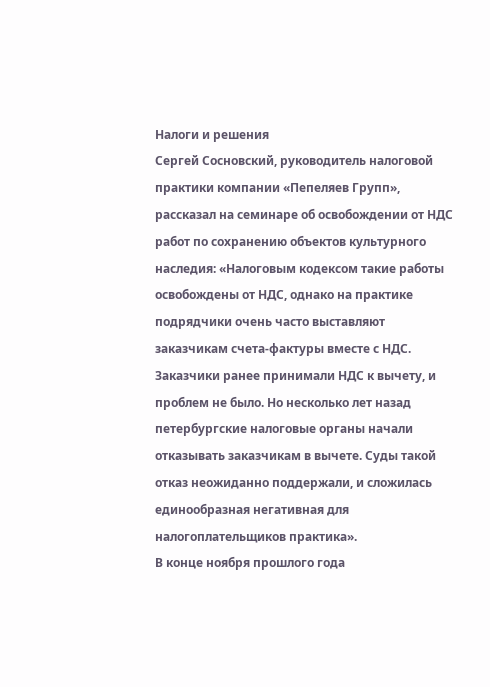Налоги и решения
Сергей Сосновский, руководитель налоговой практики компании «Пепеляев Групп», рассказал на семинаре об освобождении от НДС работ по сохранению объектов культурного наследия: «Налоговым кодексом такие работы освобождены от НДС, однако на практике подрядчики очень часто выставляют заказчикам счета-фактуры вместе с НДС. Заказчики ранее принимали НДС к вычету, и проблем не было. Но несколько лет назад петербургские налоговые органы начали отказывать заказчикам в вычете. Суды такой отказ неожиданно поддержали, и сложилась единообразная негативная для налогоплательщиков практика».
В конце ноября прошлого года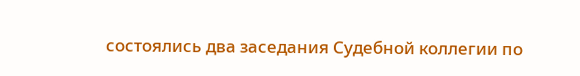состоялись два заседания Судебной коллегии по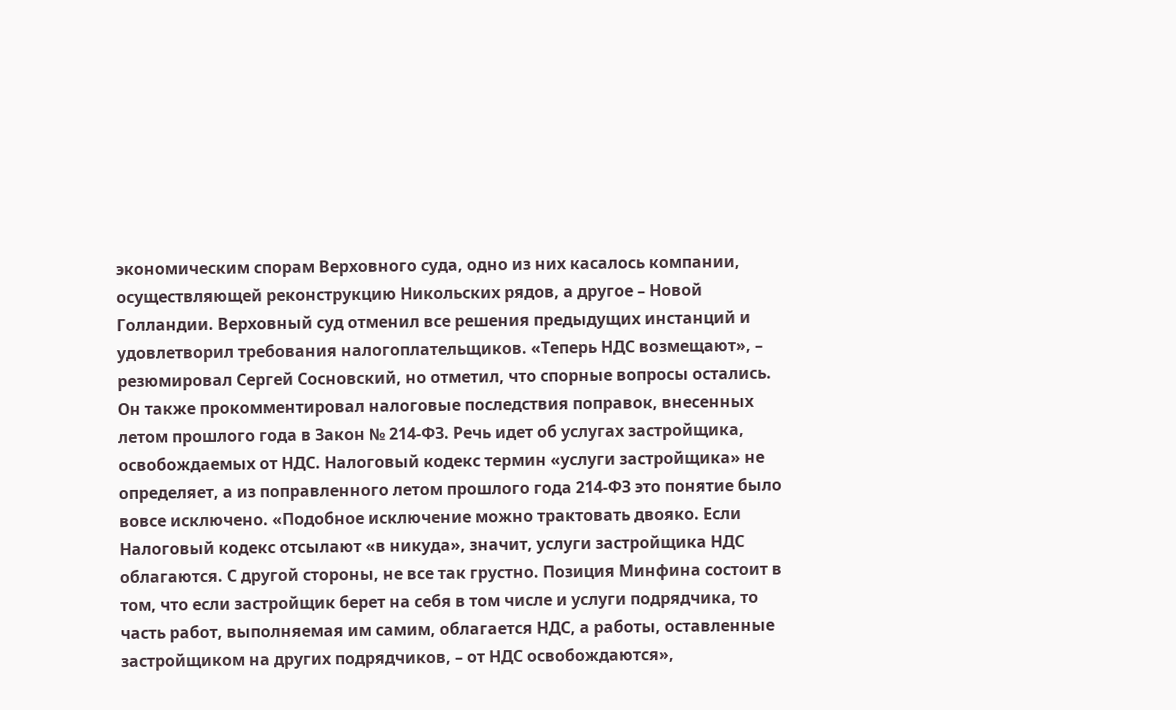экономическим спорам Верховного суда, одно из них касалось компании, осуществляющей реконструкцию Никольских рядов, а другое – Новой Голландии. Верховный суд отменил все решения предыдущих инстанций и удовлетворил требования налогоплательщиков. «Теперь НДС возмещают», – резюмировал Сергей Сосновский, но отметил, что спорные вопросы остались.
Он также прокомментировал налоговые последствия поправок, внесенных летом прошлого года в Закон № 214-ФЗ. Речь идет об услугах застройщика, освобождаемых от НДС. Налоговый кодекс термин «услуги застройщика» не определяет, а из поправленного летом прошлого года 214-ФЗ это понятие было вовсе исключено. «Подобное исключение можно трактовать двояко. Если Налоговый кодекс отсылают «в никуда», значит, услуги застройщика НДС облагаются. С другой стороны, не все так грустно. Позиция Минфина состоит в том, что если застройщик берет на себя в том числе и услуги подрядчика, то часть работ, выполняемая им самим, облагается НДС, а работы, оставленные застройщиком на других подрядчиков, – от НДС освобождаются»,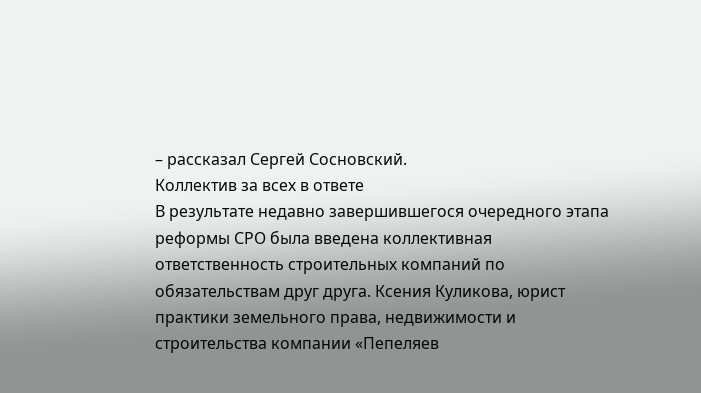– рассказал Сергей Сосновский.
Коллектив за всех в ответе
В результате недавно завершившегося очередного этапа реформы СРО была введена коллективная ответственность строительных компаний по обязательствам друг друга. Ксения Куликова, юрист практики земельного права, недвижимости и строительства компании «Пепеляев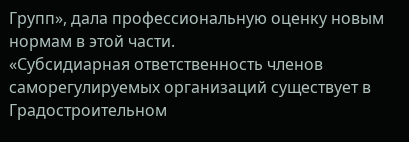Групп», дала профессиональную оценку новым нормам в этой части.
«Субсидиарная ответственность членов саморегулируемых организаций существует в Градостроительном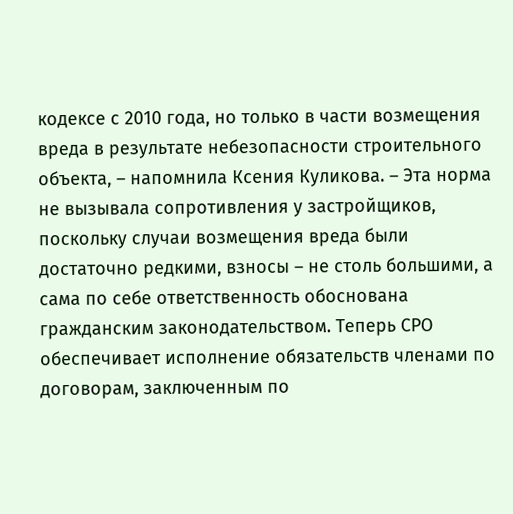кодексе с 2010 года, но только в части возмещения вреда в результате небезопасности строительного объекта, – напомнила Ксения Куликова. – Эта норма не вызывала сопротивления у застройщиков, поскольку случаи возмещения вреда были достаточно редкими, взносы – не столь большими, а сама по себе ответственность обоснована гражданским законодательством. Теперь СРО обеспечивает исполнение обязательств членами по договорам, заключенным по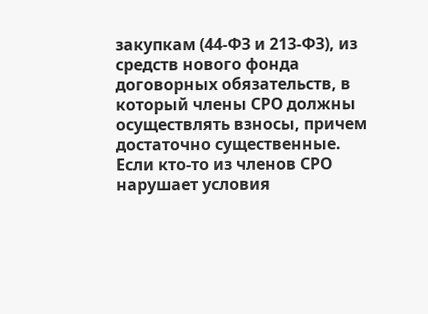закупкам (44-ФЗ и 213-ФЗ), из средств нового фонда договорных обязательств, в который члены СРО должны осуществлять взносы, причем достаточно существенные. Если кто-то из членов СРО нарушает условия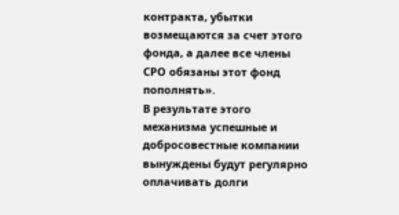контракта, убытки возмещаются за счет этого фонда, а далее все члены СРО обязаны этот фонд пополнять».
В результате этого механизма успешные и добросовестные компании вынуждены будут регулярно оплачивать долги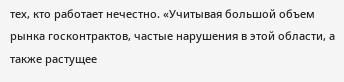тех, кто работает нечестно. «Учитывая большой объем рынка госконтрактов, частые нарушения в этой области, а также растущее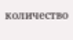количество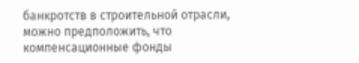банкротств в строительной отрасли, можно предположить, что компенсационные фонды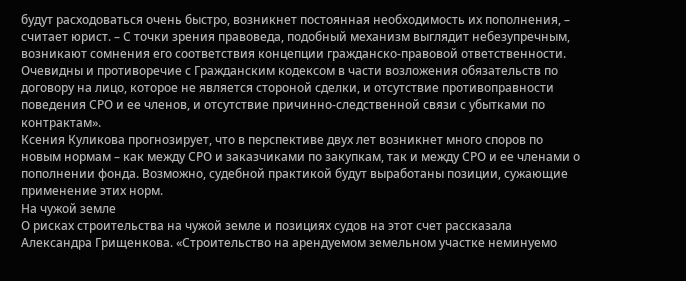будут расходоваться очень быстро, возникнет постоянная необходимость их пополнения, – считает юрист. – С точки зрения правоведа, подобный механизм выглядит небезупречным, возникают сомнения его соответствия концепции гражданско-правовой ответственности. Очевидны и противоречие с Гражданским кодексом в части возложения обязательств по договору на лицо, которое не является стороной сделки, и отсутствие противоправности поведения СРО и ее членов, и отсутствие причинно-следственной связи с убытками по контрактам».
Ксения Куликова прогнозирует, что в перспективе двух лет возникнет много споров по новым нормам – как между СРО и заказчиками по закупкам, так и между СРО и ее членами о пополнении фонда. Возможно, судебной практикой будут выработаны позиции, сужающие применение этих норм.
На чужой земле
О рисках строительства на чужой земле и позициях судов на этот счет рассказала Александра Грищенкова. «Строительство на арендуемом земельном участке неминуемо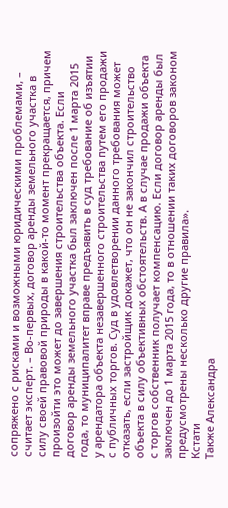сопряжено с рисками и возможными юридическими проблемами, – считает эксперт. – Во-первых, договор аренды земельного участка в силу своей правовой природы в какой-то момент прекращается, причем произойти это может до завершения строительства объекта. Если договор аренды земельного участка был заключен после 1 марта 2015 года, то муниципалитет вправе предъявить в суд требование об изъятии у арендатора объекта незавершенного строительства путем его продажи с публичных торгов. Суд в удовлетворении данного требования может отказать, если застройщик докажет, что он не закончил строительство объекта в силу объективных обстоятельств. А в случае продажи объекта с торгов собственник получает компенсацию. Если договор аренды был заключен до 1 марта 2015 года, то в отношении таких договоров законом предусмотрены несколько другие правила».
Кстати
Также Александра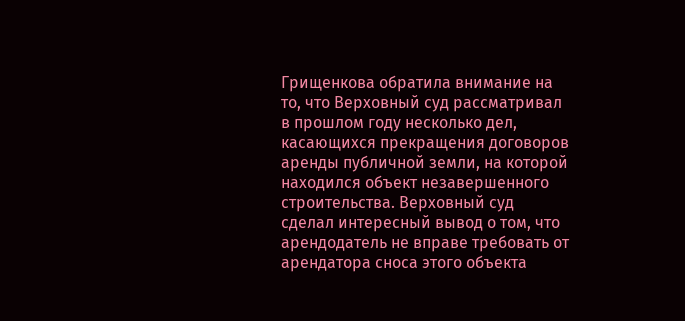Грищенкова обратила внимание на то, что Верховный суд рассматривал в прошлом году несколько дел, касающихся прекращения договоров аренды публичной земли, на которой находился объект незавершенного строительства. Верховный суд сделал интересный вывод о том, что арендодатель не вправе требовать от арендатора сноса этого объекта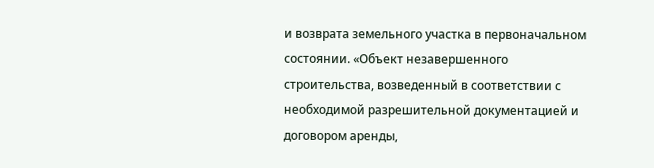и возврата земельного участка в первоначальном состоянии. «Объект незавершенного строительства, возведенный в соответствии с необходимой разрешительной документацией и договором аренды,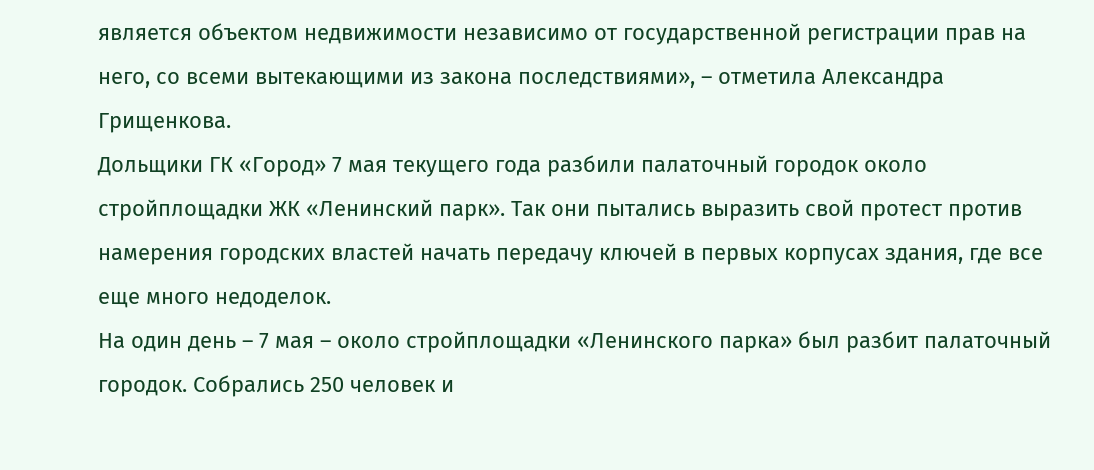является объектом недвижимости независимо от государственной регистрации прав на него, со всеми вытекающими из закона последствиями», – отметила Александра Грищенкова.
Дольщики ГК «Город» 7 мая текущего года разбили палаточный городок около стройплощадки ЖК «Ленинский парк». Так они пытались выразить свой протест против намерения городских властей начать передачу ключей в первых корпусах здания, где все еще много недоделок.
На один день – 7 мая – около стройплощадки «Ленинского парка» был разбит палаточный городок. Собрались 250 человек и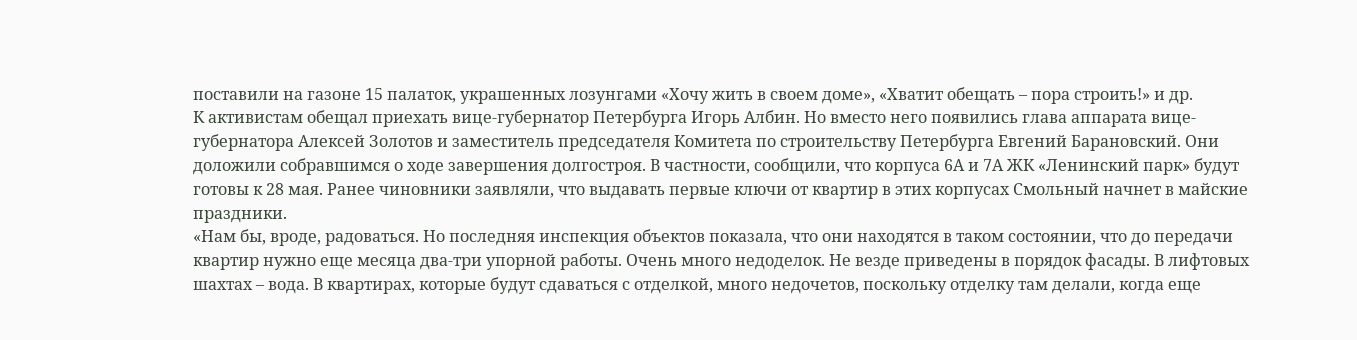поставили на газоне 15 палаток, украшенных лозунгами «Хочу жить в своем доме», «Хватит обещать – пора строить!» и др.
К активистам обещал приехать вице-губернатор Петербурга Игорь Албин. Но вместо него появились глава аппарата вице-губернатора Алексей Золотов и заместитель председателя Комитета по строительству Петербурга Евгений Барановский. Они доложили собравшимся о ходе завершения долгостроя. В частности, сообщили, что корпуса 6А и 7А ЖК «Ленинский парк» будут готовы к 28 мая. Ранее чиновники заявляли, что выдавать первые ключи от квартир в этих корпусах Смольный начнет в майские праздники.
«Нам бы, вроде, радоваться. Но последняя инспекция объектов показала, что они находятся в таком состоянии, что до передачи квартир нужно еще месяца два-три упорной работы. Очень много недоделок. Не везде приведены в порядок фасады. В лифтовых шахтах – вода. В квартирах, которые будут сдаваться с отделкой, много недочетов, поскольку отделку там делали, когда еще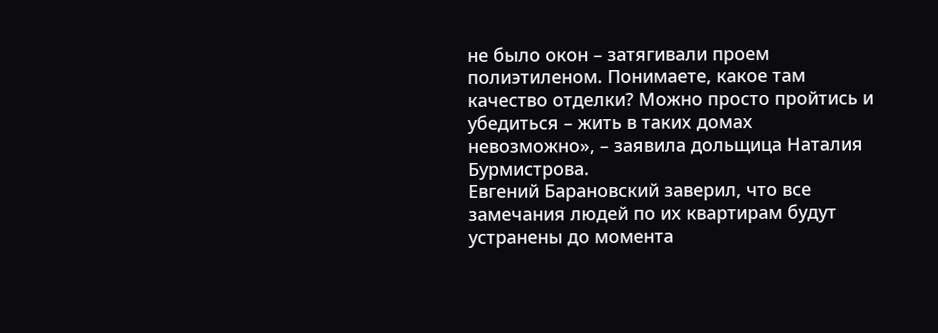не было окон – затягивали проем полиэтиленом. Понимаете, какое там качество отделки? Можно просто пройтись и убедиться – жить в таких домах невозможно», – заявила дольщица Наталия Бурмистрова.
Евгений Барановский заверил, что все замечания людей по их квартирам будут устранены до момента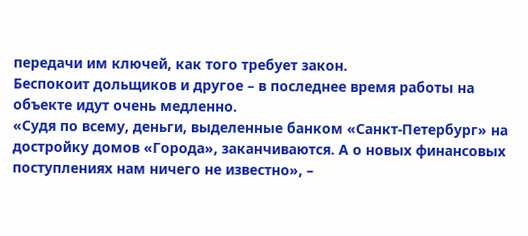передачи им ключей, как того требует закон.
Беспокоит дольщиков и другое – в последнее время работы на объекте идут очень медленно.
«Судя по всему, деньги, выделенные банком «Санкт-Петербург» на достройку домов «Города», заканчиваются. А о новых финансовых поступлениях нам ничего не известно», –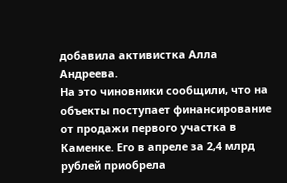добавила активистка Алла Андреева.
На это чиновники сообщили, что на объекты поступает финансирование от продажи первого участка в Каменке. Его в апреле за 2,4 млрд рублей приобрела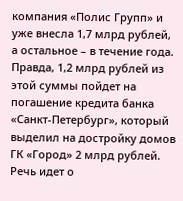компания «Полис Групп» и уже внесла 1,7 млрд рублей, а остальное – в течение года. Правда, 1,2 млрд рублей из этой суммы пойдет на погашение кредита банка «Санкт-Петербург», который выделил на достройку домов ГК «Город» 2 млрд рублей.
Речь идет о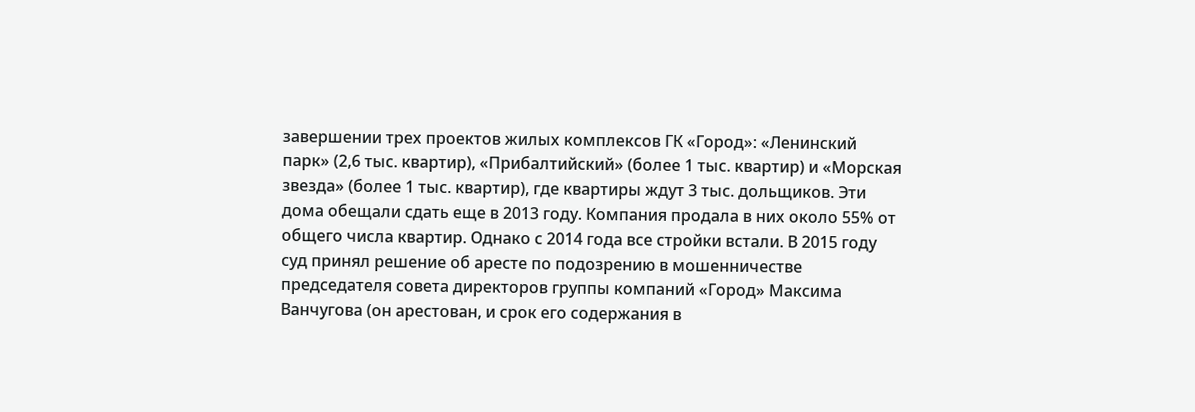завершении трех проектов жилых комплексов ГК «Город»: «Ленинский парк» (2,6 тыс. квартир), «Прибалтийский» (более 1 тыс. квартир) и «Морская звезда» (более 1 тыс. квартир), где квартиры ждут 3 тыс. дольщиков. Эти дома обещали сдать еще в 2013 году. Компания продала в них около 55% от общего числа квартир. Однако с 2014 года все стройки встали. В 2015 году суд принял решение об аресте по подозрению в мошенничестве председателя совета директоров группы компаний «Город» Максима Ванчугова (он арестован, и срок его содержания в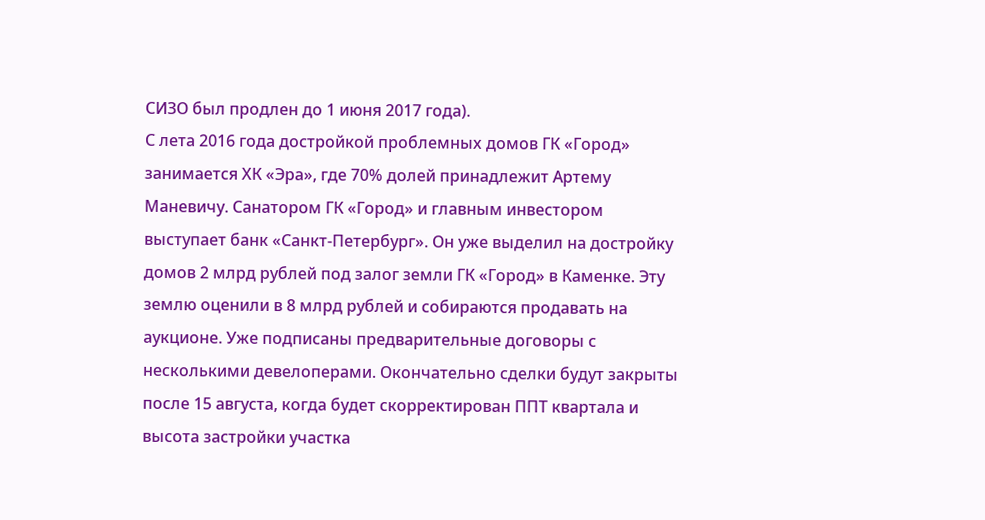СИЗО был продлен до 1 июня 2017 года).
С лета 2016 года достройкой проблемных домов ГК «Город» занимается ХК «Эра», где 70% долей принадлежит Артему Маневичу. Санатором ГК «Город» и главным инвестором выступает банк «Санкт-Петербург». Он уже выделил на достройку домов 2 млрд рублей под залог земли ГК «Город» в Каменке. Эту землю оценили в 8 млрд рублей и собираются продавать на аукционе. Уже подписаны предварительные договоры с несколькими девелоперами. Окончательно сделки будут закрыты после 15 августа, когда будет скорректирован ППТ квартала и высота застройки участка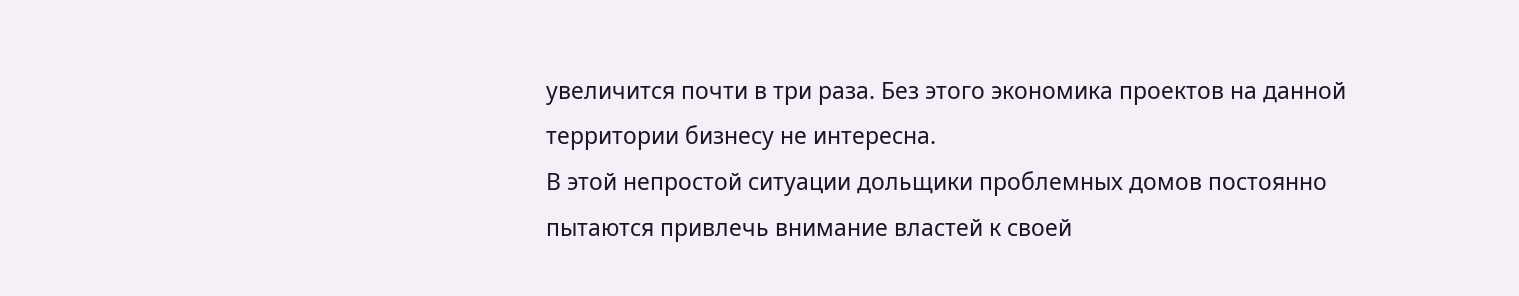увеличится почти в три раза. Без этого экономика проектов на данной территории бизнесу не интересна.
В этой непростой ситуации дольщики проблемных домов постоянно пытаются привлечь внимание властей к своей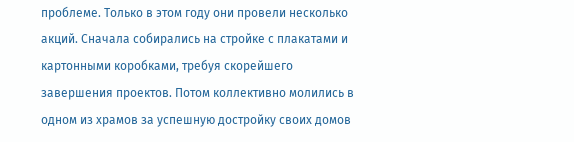проблеме. Только в этом году они провели несколько акций. Сначала собирались на стройке с плакатами и картонными коробками, требуя скорейшего завершения проектов. Потом коллективно молились в одном из храмов за успешную достройку своих домов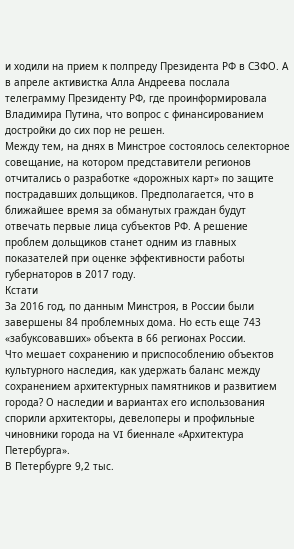и ходили на прием к полпреду Президента РФ в СЗФО. А в апреле активистка Алла Андреева послала телеграмму Президенту РФ, где проинформировала Владимира Путина, что вопрос с финансированием достройки до сих пор не решен.
Между тем, на днях в Минстрое состоялось селекторное совещание, на котором представители регионов отчитались о разработке «дорожных карт» по защите пострадавших дольщиков. Предполагается, что в ближайшее время за обманутых граждан будут отвечать первые лица субъектов РФ. А решение проблем дольщиков станет одним из главных показателей при оценке эффективности работы губернаторов в 2017 году.
Кстати
За 2016 год, по данным Минстроя, в России были завершены 84 проблемных дома. Но есть еще 743 «забуксовавших» объекта в 66 регионах России.
Что мешает сохранению и приспособлению объектов культурного наследия, как удержать баланс между сохранением архитектурных памятников и развитием города? О наследии и вариантах его использования спорили архитекторы, девелоперы и профильные чиновники города на VI биеннале «Архитектура Петербурга».
В Петербурге 9,2 тыс.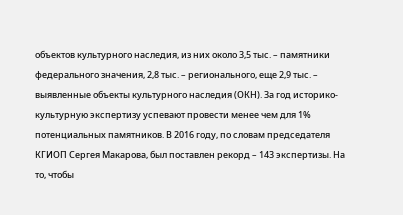объектов культурного наследия, из них около 3,5 тыс. – памятники федерального значения, 2,8 тыс. – регионального, еще 2,9 тыс. – выявленные объекты культурного наследия (ОКН). За год историко-культурную экспертизу успевают провести менее чем для 1% потенциальных памятников. В 2016 году, по словам председателя КГИОП Сергея Макарова, был поставлен рекорд – 143 экспертизы. На то, чтобы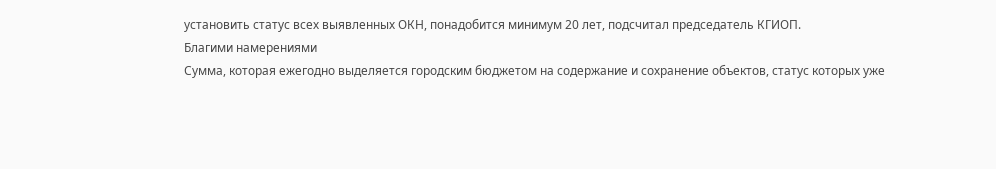установить статус всех выявленных ОКН, понадобится минимум 20 лет, подсчитал председатель КГИОП.
Благими намерениями
Сумма, которая ежегодно выделяется городским бюджетом на содержание и сохранение объектов, статус которых уже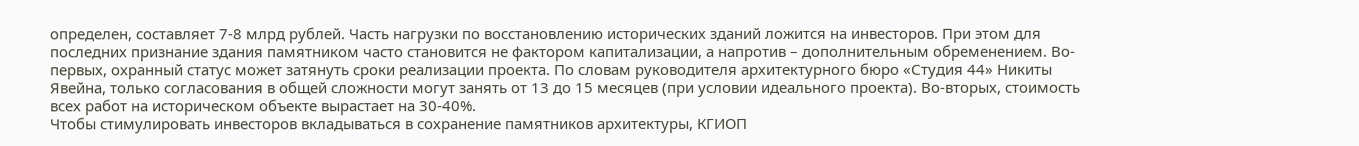определен, составляет 7-8 млрд рублей. Часть нагрузки по восстановлению исторических зданий ложится на инвесторов. При этом для последних признание здания памятником часто становится не фактором капитализации, а напротив – дополнительным обременением. Во-первых, охранный статус может затянуть сроки реализации проекта. По словам руководителя архитектурного бюро «Студия 44» Никиты Явейна, только согласования в общей сложности могут занять от 13 до 15 месяцев (при условии идеального проекта). Во-вторых, стоимость всех работ на историческом объекте вырастает на 30-40%.
Чтобы стимулировать инвесторов вкладываться в сохранение памятников архитектуры, КГИОП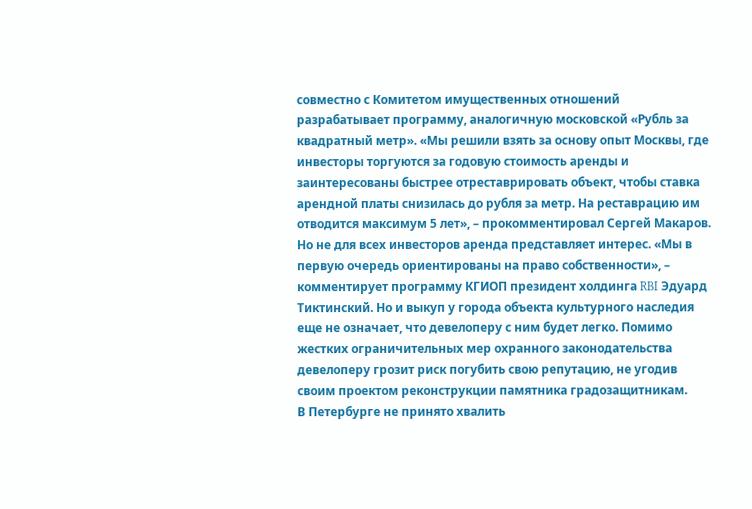совместно с Комитетом имущественных отношений разрабатывает программу, аналогичную московской «Рубль за квадратный метр». «Мы решили взять за основу опыт Москвы, где инвесторы торгуются за годовую стоимость аренды и заинтересованы быстрее отреставрировать объект, чтобы ставка арендной платы снизилась до рубля за метр. На реставрацию им отводится максимум 5 лет», – прокомментировал Сергей Макаров.
Но не для всех инвесторов аренда представляет интерес. «Мы в первую очередь ориентированы на право собственности», – комментирует программу КГИОП президент холдинга RBI Эдуард Тиктинский. Но и выкуп у города объекта культурного наследия еще не означает, что девелоперу с ним будет легко. Помимо жестких ограничительных мер охранного законодательства девелоперу грозит риск погубить свою репутацию, не угодив своим проектом реконструкции памятника градозащитникам.
В Петербурге не принято хвалить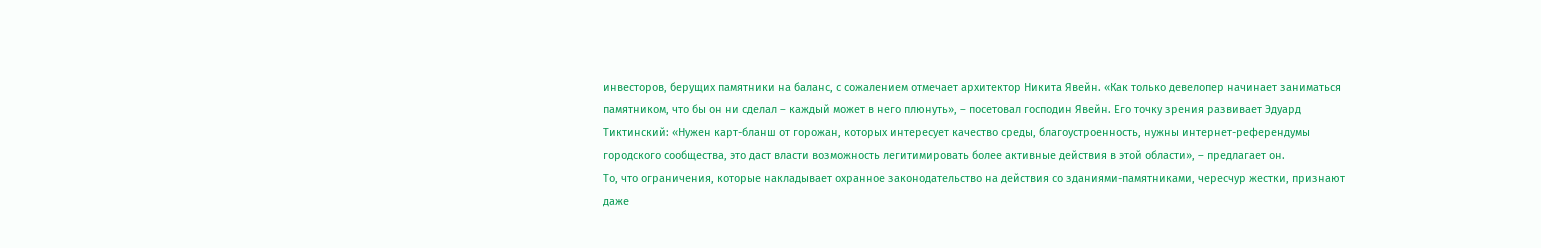инвесторов, берущих памятники на баланс, с сожалением отмечает архитектор Никита Явейн. «Как только девелопер начинает заниматься памятником, что бы он ни сделал – каждый может в него плюнуть», – посетовал господин Явейн. Его точку зрения развивает Эдуард Тиктинский: «Нужен карт-бланш от горожан, которых интересует качество среды, благоустроенность, нужны интернет-референдумы городского сообщества, это даст власти возможность легитимировать более активные действия в этой области», – предлагает он.
То, что ограничения, которые накладывает охранное законодательство на действия со зданиями-памятниками, чересчур жестки, признают даже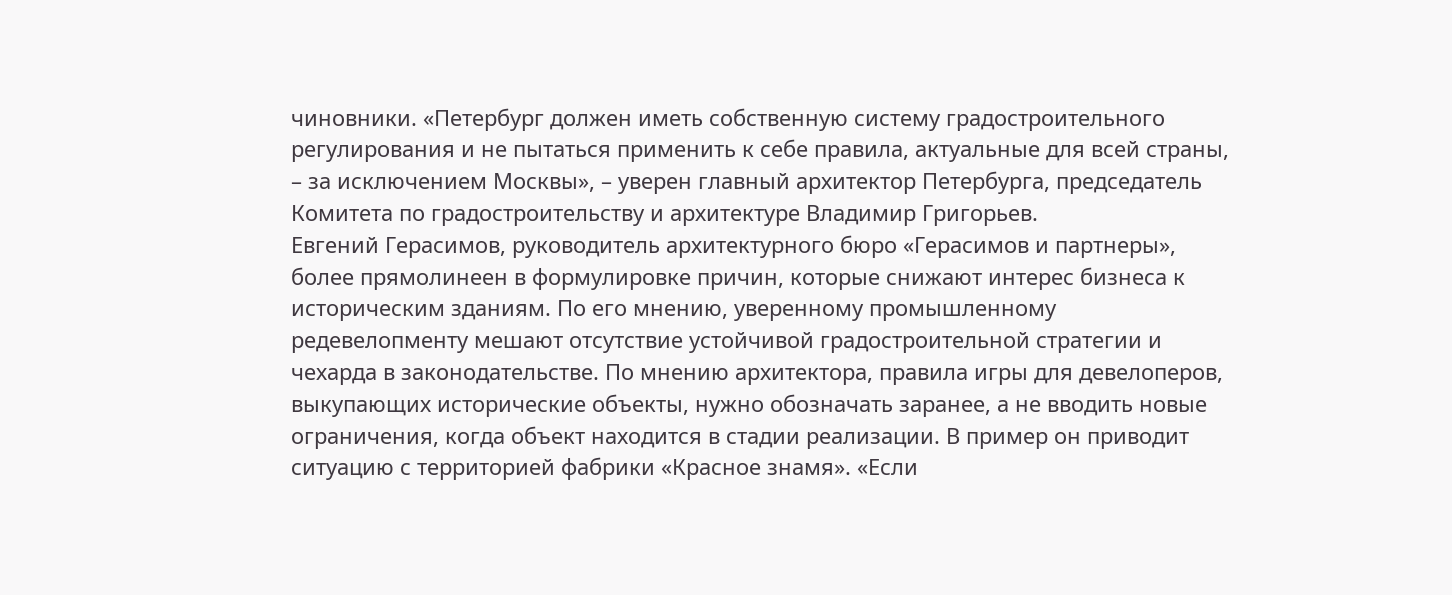чиновники. «Петербург должен иметь собственную систему градостроительного регулирования и не пытаться применить к себе правила, актуальные для всей страны, – за исключением Москвы», – уверен главный архитектор Петербурга, председатель Комитета по градостроительству и архитектуре Владимир Григорьев.
Евгений Герасимов, руководитель архитектурного бюро «Герасимов и партнеры», более прямолинеен в формулировке причин, которые снижают интерес бизнеса к историческим зданиям. По его мнению, уверенному промышленному редевелопменту мешают отсутствие устойчивой градостроительной стратегии и чехарда в законодательстве. По мнению архитектора, правила игры для девелоперов, выкупающих исторические объекты, нужно обозначать заранее, а не вводить новые ограничения, когда объект находится в стадии реализации. В пример он приводит ситуацию с территорией фабрики «Красное знамя». «Если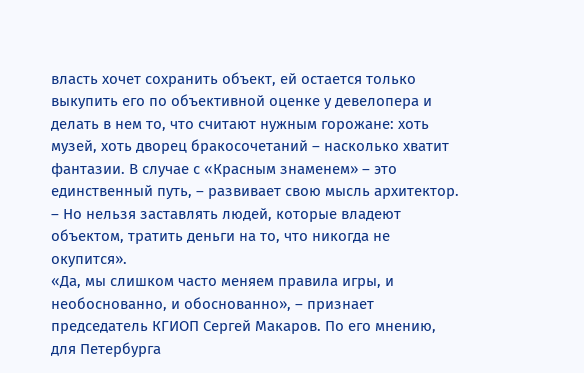власть хочет сохранить объект, ей остается только выкупить его по объективной оценке у девелопера и делать в нем то, что считают нужным горожане: хоть музей, хоть дворец бракосочетаний – насколько хватит фантазии. В случае с «Красным знаменем» – это единственный путь, – развивает свою мысль архитектор. – Но нельзя заставлять людей, которые владеют объектом, тратить деньги на то, что никогда не окупится».
«Да, мы слишком часто меняем правила игры, и необоснованно, и обоснованно», – признает председатель КГИОП Сергей Макаров. По его мнению, для Петербурга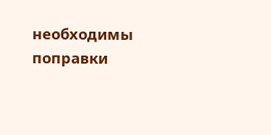необходимы поправки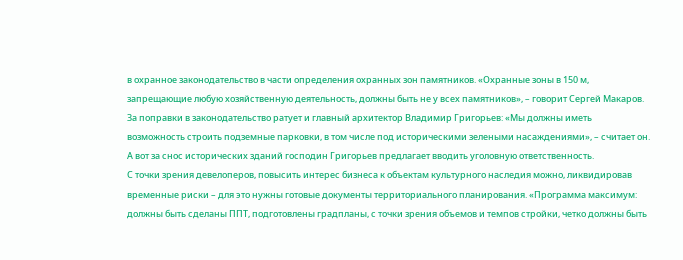в охранное законодательство в части определения охранных зон памятников. «Охранные зоны в 150 м, запрещающие любую хозяйственную деятельность, должны быть не у всех памятников», – говорит Сергей Макаров. За поправки в законодательство ратует и главный архитектор Владимир Григорьев: «Мы должны иметь возможность строить подземные парковки, в том числе под историческими зелеными насаждениями», – считает он. А вот за снос исторических зданий господин Григорьев предлагает вводить уголовную ответственность.
С точки зрения девелоперов, повысить интерес бизнеса к объектам культурного наследия можно, ликвидировав временные риски – для это нужны готовые документы территориального планирования. «Программа максимум: должны быть сделаны ППТ, подготовлены градпланы, с точки зрения объемов и темпов стройки, четко должны быть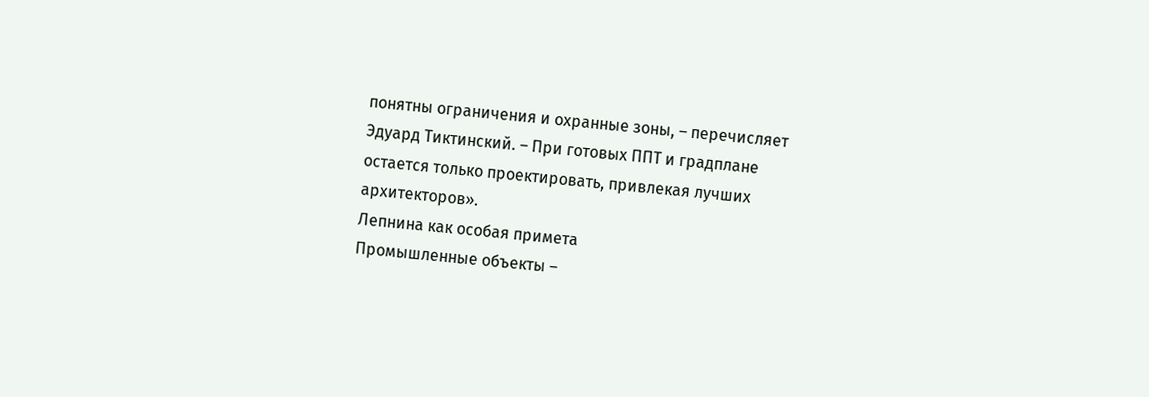понятны ограничения и охранные зоны, – перечисляет Эдуард Тиктинский. – При готовых ППТ и градплане остается только проектировать, привлекая лучших архитекторов».
Лепнина как особая примета
Промышленные объекты –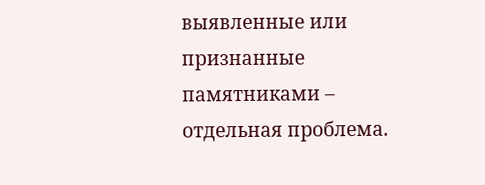выявленные или признанные памятниками – отдельная проблема.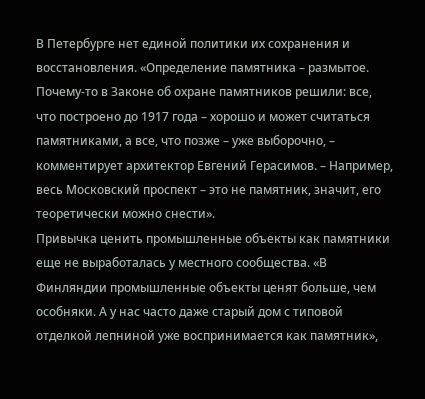В Петербурге нет единой политики их сохранения и восстановления. «Определение памятника – размытое. Почему-то в Законе об охране памятников решили: все, что построено до 1917 года – хорошо и может считаться памятниками, а все, что позже – уже выборочно, – комментирует архитектор Евгений Герасимов. – Например, весь Московский проспект – это не памятник, значит, его теоретически можно снести».
Привычка ценить промышленные объекты как памятники еще не выработалась у местного сообщества. «В Финляндии промышленные объекты ценят больше, чем особняки. А у нас часто даже старый дом с типовой отделкой лепниной уже воспринимается как памятник»,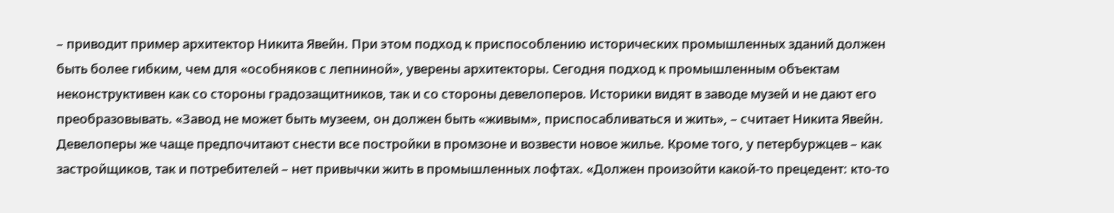– приводит пример архитектор Никита Явейн. При этом подход к приспособлению исторических промышленных зданий должен быть более гибким, чем для «особняков с лепниной», уверены архитекторы. Сегодня подход к промышленным объектам неконструктивен как со стороны градозащитников, так и со стороны девелоперов. Историки видят в заводе музей и не дают его преобразовывать. «Завод не может быть музеем, он должен быть «живым», приспосабливаться и жить», – считает Никита Явейн. Девелоперы же чаще предпочитают снести все постройки в промзоне и возвести новое жилье. Кроме того, у петербуржцев – как застройщиков, так и потребителей – нет привычки жить в промышленных лофтах. «Должен произойти какой-то прецедент: кто-то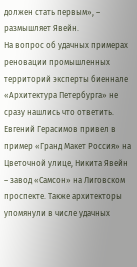должен стать первым», – размышляет Явейн.
На вопрос об удачных примерах реновации промышленных территорий эксперты биеннале «Архитектура Петербурга» не сразу нашлись что ответить. Евгений Герасимов привел в пример «Гранд Макет Россия» на Цветочной улице, Никита Явейн – завод «Самсон» на Лиговском проспекте. Также архитекторы упомянули в числе удачных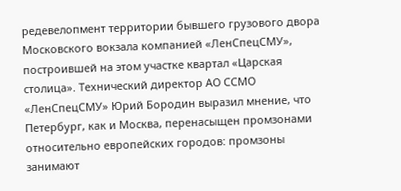редевелопмент территории бывшего грузового двора Московского вокзала компанией «ЛенСпецСМУ», построившей на этом участке квартал «Царская столица». Технический директор АО ССМО «ЛенСпецСМУ» Юрий Бородин выразил мнение, что Петербург, как и Москва, перенасыщен промзонами относительно европейских городов: промзоны занимают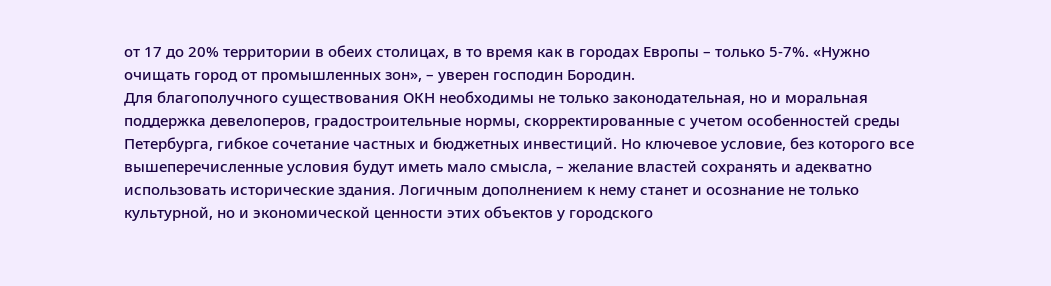от 17 до 20% территории в обеих столицах, в то время как в городах Европы – только 5-7%. «Нужно очищать город от промышленных зон», – уверен господин Бородин.
Для благополучного существования ОКН необходимы не только законодательная, но и моральная поддержка девелоперов, градостроительные нормы, скорректированные с учетом особенностей среды Петербурга, гибкое сочетание частных и бюджетных инвестиций. Но ключевое условие, без которого все вышеперечисленные условия будут иметь мало смысла, – желание властей сохранять и адекватно использовать исторические здания. Логичным дополнением к нему станет и осознание не только культурной, но и экономической ценности этих объектов у городского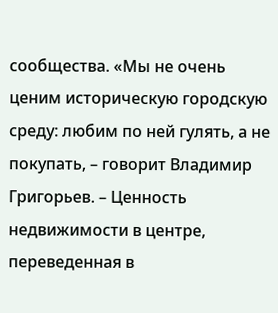сообщества. «Мы не очень ценим историческую городскую среду: любим по ней гулять, а не покупать, – говорит Владимир Григорьев. – Ценность недвижимости в центре, переведенная в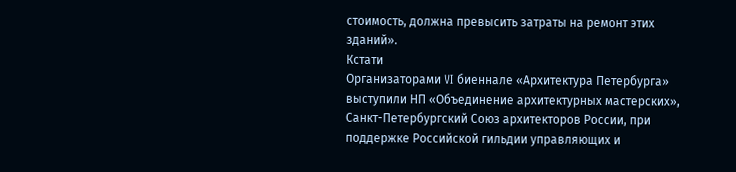стоимость, должна превысить затраты на ремонт этих зданий».
Кстати
Организаторами VI биеннале «Архитектура Петербурга» выступили НП «Объединение архитектурных мастерских», Санкт-Петербургский Союз архитекторов России, при поддержке Российской гильдии управляющих и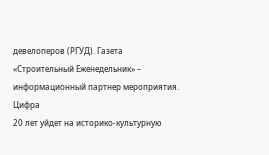девелоперов (РГУД). Газета «Строительный Еженедельник» – информационный партнер мероприятия.
Цифра
20 лет уйдет на историко-культурную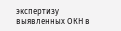экспертизу выявленных ОКН в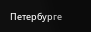Петербурге